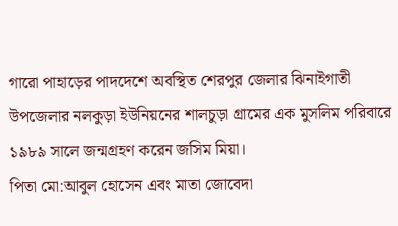গারো পাহাড়ের পাদদেশে অবস্থিত শেরপুর জেলার ঝিনাইগাতী উপজেলার নলকুড়া ইউনিয়নের শালচুড়া গ্রামের এক মুসলিম পরিবারে ১৯৮৯ সালে জন্মগ্রহণ করেন জসিম মিয়া।
পিতা মো:আবুল হোসেন এবং মাতা জোবেদা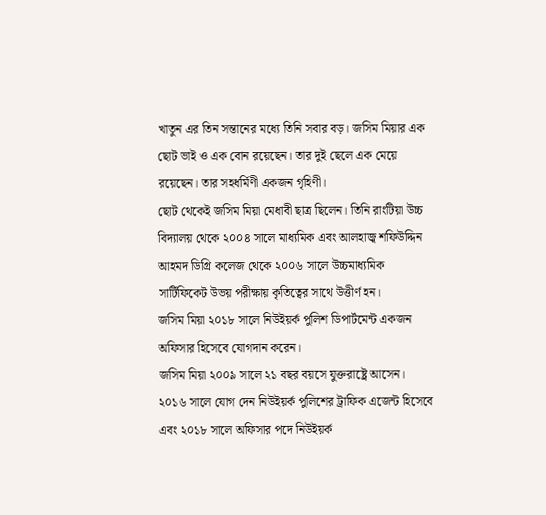খাতুন এর তিন সন্তানের মধ্যে তিনি সবার বড়। জসিম মিয়ার এক ছোট ভাই ও এক বোন রয়েছেন। তার দুই ছেলে এক মেয়ে রয়েছেন। তার সহধর্মিণী একজন গৃহিণী।
ছোট থেকেই জসিম মিয়া মেধাবী ছাত্র ছিলেন। তিনি রাংটিয়া উচ্চ বিদ্যালয় থেকে ২০০৪ সালে মাধ্যমিক এবং আলহাজ্ব শফিউদ্দিন আহমদ ডিগ্রি কলেজ থেকে ২০০৬ সালে উচ্চমাধ্যমিক সার্টিফিকেট উভয় পরীক্ষায় কৃতিত্বের সাথে উত্তীর্ণ হন।
জসিম মিয়া ২০১৮ সালে নিউইয়র্ক পুলিশ ডিপার্টমেন্ট একজন অফিসার হিসেবে যোগদান করেন।
জসিম মিয়া ২০০৯ সালে ২১ বছর বয়সে যুক্তরাষ্ট্রে আসেন। ২০১৬ সালে যোগ দেন নিউইয়র্ক পুলিশের ট্রাফিক এজেন্ট হিসেবে এবং ২০১৮ সালে অফিসার পদে নিউইয়র্ক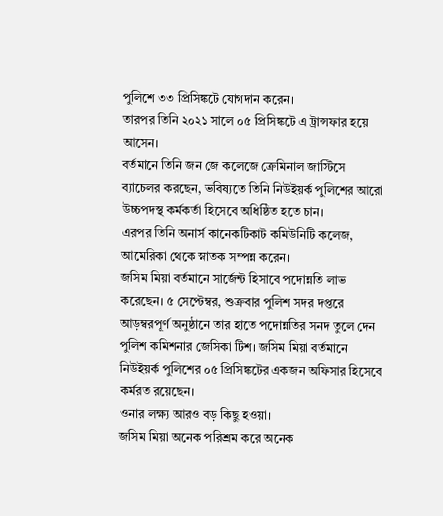পুলিশে ৩৩ প্রিসিঙ্কটে যোগদান করেন।
তারপর তিনি ২০২১ সালে ০৫ প্রিসিঙ্কটে এ ট্রান্সফার হয়ে আসেন।
বর্তমানে তিনি জন জে কলেজে ক্রেমিনাল জাস্টিসে ব্যাচেলর করছেন, ভবিষ্যতে তিনি নিউইয়র্ক পুলিশের আরো উচ্চপদস্থ কর্মকর্তা হিসেবে অধিষ্ঠিত হতে চান।
এরপর তিনি অনার্স কানেকটিকাট কমিউনিটি কলেজ, আমেরিকা থেকে স্নাতক সম্পন্ন করেন।
জসিম মিয়া বর্তমানে সার্জেন্ট হিসাবে পদোন্নতি লাভ করেছেন। ৫ সেপ্টেম্বর, শুক্রবার পুলিশ সদর দপ্তরে আড়ম্বরপূর্ণ অনুষ্ঠানে তার হাতে পদোন্নতির সনদ তুলে দেন পুলিশ কমিশনার জেসিকা টিশ। জসিম মিয়া বর্তমানে নিউইয়র্ক পুলিশের ০৫ প্রিসিঙ্কটের একজন অফিসার হিসেবে কর্মরত রয়েছেন।
ওনার লক্ষ্য আরও বড় কিছু হওয়া।
জসিম মিয়া অনেক পরিশ্রম করে অনেক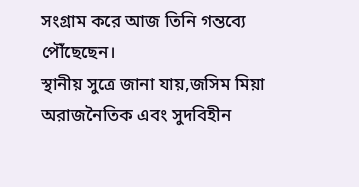সংগ্রাম করে আজ তিনি গন্তব্যে পৌঁছেছেন।
স্থানীয় সুত্রে জানা যায়,জসিম মিয়া অরাজনৈতিক এবং সুদবিহীন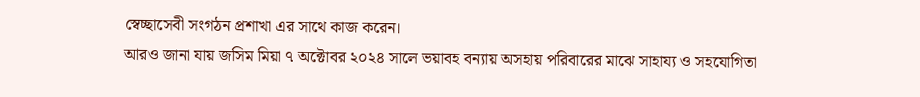স্বেচ্ছাসেবী সংগঠন প্রশাখা এর সাথে কাজ করেন।
আরও জানা যায় জসিম মিয়া ৭ অক্টোবর ২০২৪ সালে ভয়াবহ বন্যায় অসহায় পরিবারের মাঝে সাহায্য ও সহযোগিতা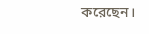করেছেন।